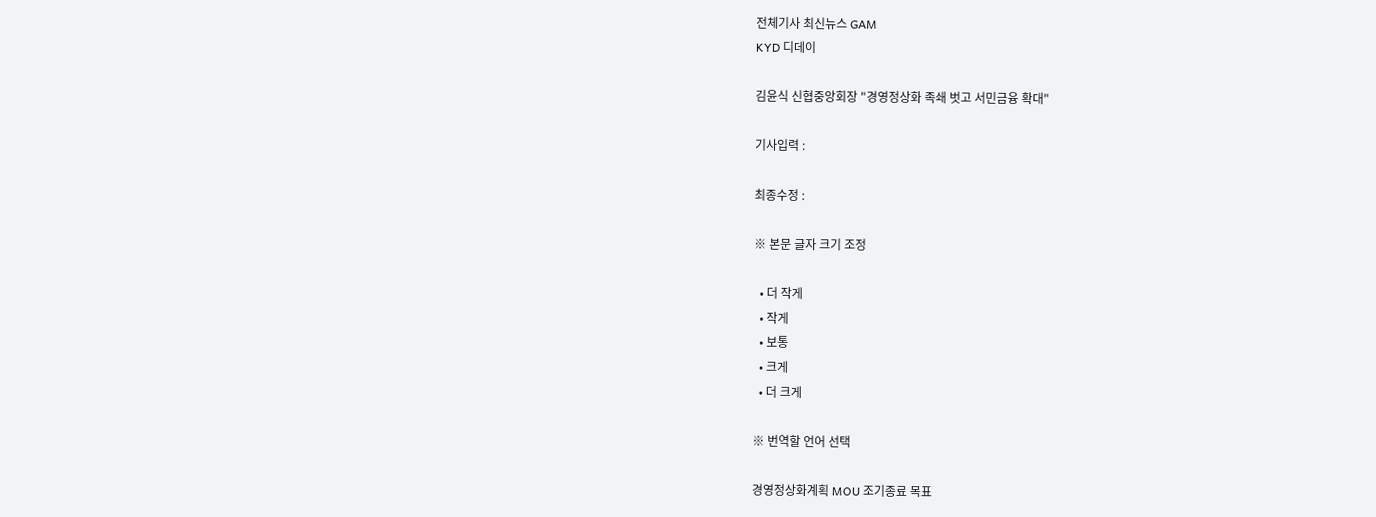전체기사 최신뉴스 GAM
KYD 디데이

김윤식 신협중앙회장 "경영정상화 족쇄 벗고 서민금융 확대"

기사입력 :

최종수정 :

※ 본문 글자 크기 조정

  • 더 작게
  • 작게
  • 보통
  • 크게
  • 더 크게

※ 번역할 언어 선택

경영정상화계획 MOU 조기종료 목표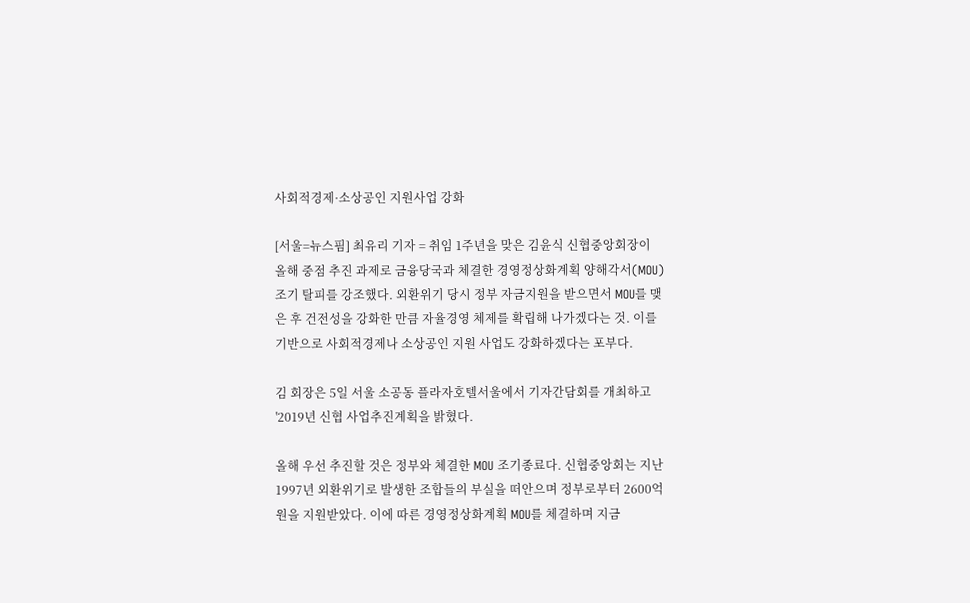사회적경제·소상공인 지원사업 강화

[서울=뉴스핌] 최유리 기자 = 취임 1주년을 맞은 김윤식 신협중앙회장이 올해 중점 추진 과제로 금융당국과 체결한 경영정상화계획 양해각서(MOU) 조기 탈피를 강조했다. 외환위기 당시 정부 자금지원을 받으면서 MOU를 맺은 후 건전성을 강화한 만큼 자율경영 체제를 확립해 나가겠다는 것. 이를 기반으로 사회적경제나 소상공인 지원 사업도 강화하겠다는 포부다.

김 회장은 5일 서울 소공동 플라자호텔서울에서 기자간담회를 개최하고 '2019년 신협 사업추진계획을 밝혔다.

올해 우선 추진할 것은 정부와 체결한 MOU 조기종료다. 신협중앙회는 지난 1997년 외환위기로 발생한 조합들의 부실을 떠안으며 정부로부터 2600억원을 지원받았다. 이에 따른 경영정상화계획 MOU를 체결하며 지금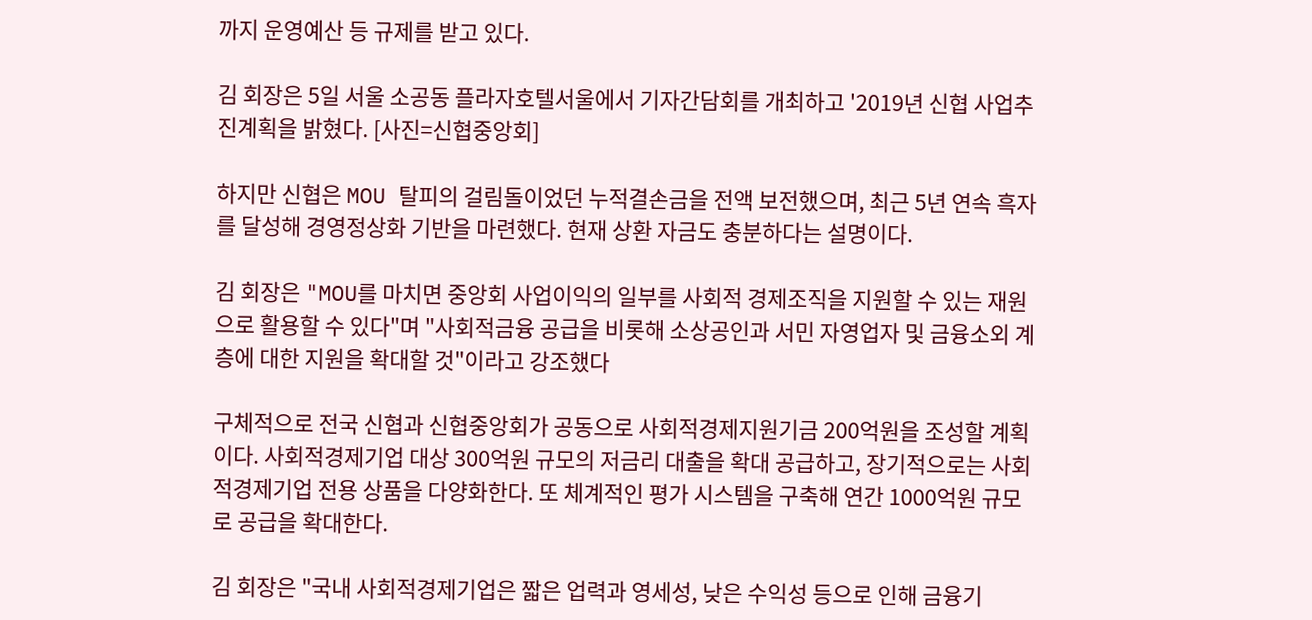까지 운영예산 등 규제를 받고 있다.

김 회장은 5일 서울 소공동 플라자호텔서울에서 기자간담회를 개최하고 '2019년 신협 사업추진계획을 밝혔다. [사진=신협중앙회]

하지만 신협은 MOU 탈피의 걸림돌이었던 누적결손금을 전액 보전했으며, 최근 5년 연속 흑자를 달성해 경영정상화 기반을 마련했다. 현재 상환 자금도 충분하다는 설명이다.

김 회장은 "MOU를 마치면 중앙회 사업이익의 일부를 사회적 경제조직을 지원할 수 있는 재원으로 활용할 수 있다"며 "사회적금융 공급을 비롯해 소상공인과 서민 자영업자 및 금융소외 계층에 대한 지원을 확대할 것"이라고 강조했다

구체적으로 전국 신협과 신협중앙회가 공동으로 사회적경제지원기금 200억원을 조성할 계획이다. 사회적경제기업 대상 300억원 규모의 저금리 대출을 확대 공급하고, 장기적으로는 사회적경제기업 전용 상품을 다양화한다. 또 체계적인 평가 시스템을 구축해 연간 1000억원 규모로 공급을 확대한다.

김 회장은 "국내 사회적경제기업은 짧은 업력과 영세성, 낮은 수익성 등으로 인해 금융기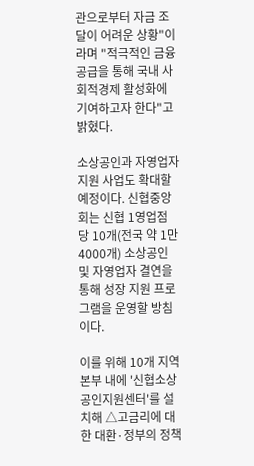관으로부터 자금 조달이 어려운 상황"이라며 "적극적인 금융공급을 통해 국내 사회적경제 활성화에 기여하고자 한다"고 밝혔다.

소상공인과 자영업자 지원 사업도 확대할 예정이다. 신협중앙회는 신협 1영업점 당 10개(전국 약 1만4000개) 소상공인 및 자영업자 결연을 통해 성장 지원 프로그램을 운영할 방침이다.

이를 위해 10개 지역본부 내에 '신협소상공인지원센터'를 설치해 △고금리에 대한 대환·정부의 정책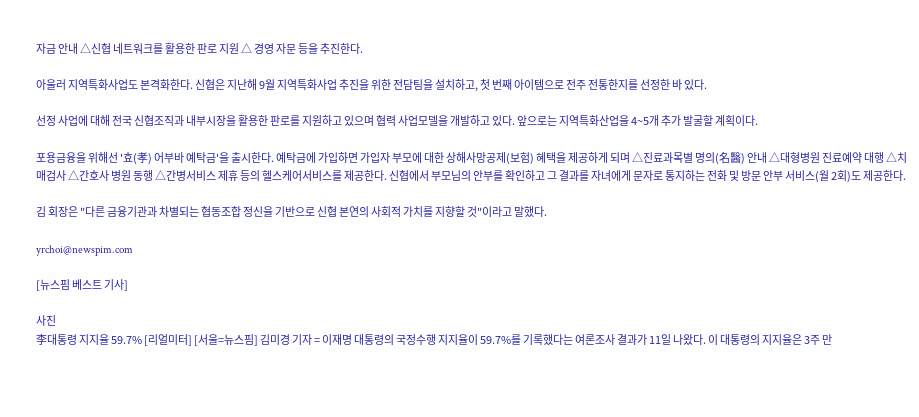자금 안내 △신협 네트워크를 활용한 판로 지원 △ 경영 자문 등을 추진한다.

아울러 지역특화사업도 본격화한다. 신협은 지난해 9월 지역특화사업 추진을 위한 전담팀을 설치하고, 첫 번째 아이템으로 전주 전통한지를 선정한 바 있다.

선정 사업에 대해 전국 신협조직과 내부시장을 활용한 판로를 지원하고 있으며 협력 사업모델을 개발하고 있다. 앞으로는 지역특화산업을 4~5개 추가 발굴할 계획이다.

포용금융을 위해선 '효(孝) 어부바 예탁금'을 출시한다. 예탁금에 가입하면 가입자 부모에 대한 상해사망공제(보험) 혜택을 제공하게 되며 △진료과목별 명의(名醫) 안내 △대형병원 진료예약 대행 △치매검사 △간호사 병원 동행 △간병서비스 제휴 등의 헬스케어서비스를 제공한다. 신협에서 부모님의 안부를 확인하고 그 결과를 자녀에게 문자로 통지하는 전화 및 방문 안부 서비스(월 2회)도 제공한다.

김 회장은 "다른 금융기관과 차별되는 협동조합 정신을 기반으로 신협 본연의 사회적 가치를 지향할 것"이라고 말했다.

yrchoi@newspim.com

[뉴스핌 베스트 기사]

사진
李대통령 지지율 59.7% [리얼미터] [서울=뉴스핌] 김미경 기자 = 이재명 대통령의 국정수행 지지율이 59.7%를 기록했다는 여론조사 결과가 11일 나왔다. 이 대통령의 지지율은 3주 만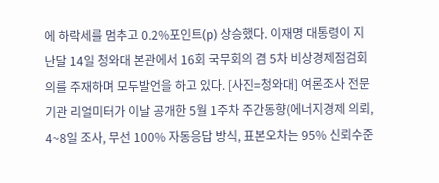에 하락세를 멈추고 0.2%포인트(p) 상승했다. 이재명 대통령이 지난달 14일 청와대 본관에서 16회 국무회의 겸 5차 비상경제점검회의를 주재하며 모두발언을 하고 있다. [사진=청와대] 여론조사 전문기관 리얼미터가 이날 공개한 5월 1주차 주간동향(에너지경제 의뢰, 4~8일 조사, 무선 100% 자동응답 방식, 표본오차는 95% 신뢰수준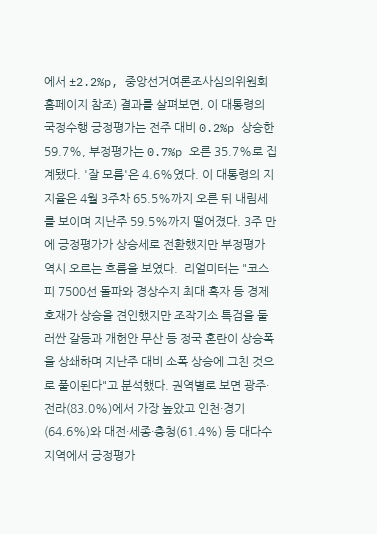에서 ±2.2%p, 중앙선거여론조사심의위원회 홈페이지 참조) 결과를 살펴보면, 이 대통령의 국정수행 긍정평가는 전주 대비 0.2%p 상승한 59.7%, 부정평가는 0.7%p 오른 35.7%로 집계됐다. '잘 모름'은 4.6%였다. 이 대통령의 지지율은 4월 3주차 65.5%까지 오른 뒤 내림세를 보이며 지난주 59.5%까지 떨어졌다. 3주 만에 긍정평가가 상승세로 전환했지만 부정평가 역시 오르는 흐름을 보였다.  리얼미터는 "코스피 7500선 돌파와 경상수지 최대 흑자 등 경제 호재가 상승을 견인했지만 조작기소 특검을 둘러싼 갈등과 개헌안 무산 등 정국 혼란이 상승폭을 상쇄하며 지난주 대비 소폭 상승에 그친 것으로 풀이된다"고 분석했다. 권역별로 보면 광주·전라(83.0%)에서 가장 높았고 인천·경기(64.6%)와 대전·세종·충청(61.4%) 등 대다수 지역에서 긍정평가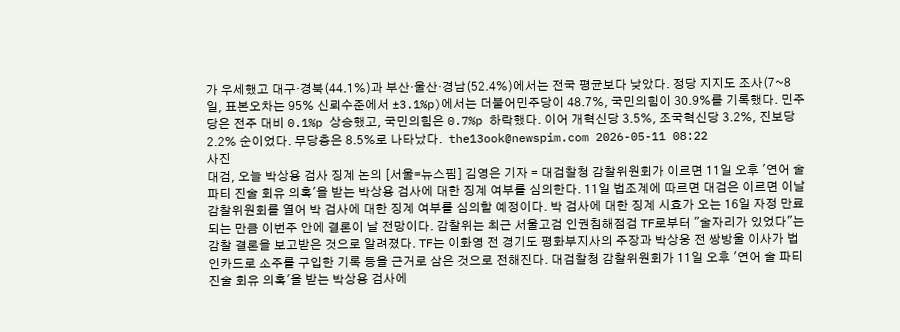가 우세했고 대구·경북(44.1%)과 부산·울산·경남(52.4%)에서는 전국 평균보다 낮았다. 정당 지지도 조사(7~8일, 표본오차는 95% 신뢰수준에서 ±3.1%p)에서는 더불어민주당이 48.7%, 국민의힘이 30.9%를 기록했다. 민주당은 전주 대비 0.1%p 상승했고, 국민의힘은 0.7%p 하락했다. 이어 개혁신당 3.5%, 조국혁신당 3.2%, 진보당 2.2% 순이었다. 무당층은 8.5%로 나타났다.  the13ook@newspim.com 2026-05-11 08:22
사진
대검, 오늘 박상용 검사 징계 논의 [서울=뉴스핌] 김영은 기자 = 대검찰청 감찰위원회가 이르면 11일 오후 '연어 술 파티 진술 회유 의혹'을 받는 박상용 검사에 대한 징계 여부를 심의한다. 11일 법조계에 따르면 대검은 이르면 이날 감찰위원회를 열어 박 검사에 대한 징계 여부를 심의할 예정이다. 박 검사에 대한 징계 시효가 오는 16일 자정 만료되는 만큼 이번주 안에 결론이 날 전망이다. 감찰위는 최근 서울고검 인권침해점검 TF로부터 "술자리가 있었다"는 감찰 결론을 보고받은 것으로 알려졌다. TF는 이화영 전 경기도 평화부지사의 주장과 박상웅 전 쌍방울 이사가 법인카드로 소주를 구입한 기록 등을 근거로 삼은 것으로 전해진다. 대검찰청 감찰위원회가 11일 오후 '연어 술 파티 진술 회유 의혹'을 받는 박상용 검사에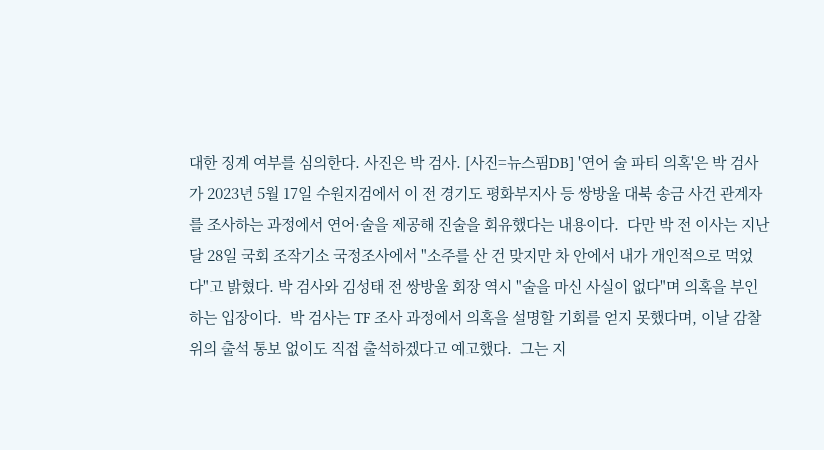대한 징계 여부를 심의한다. 사진은 박 검사. [사진=뉴스핌DB] '연어 술 파티 의혹'은 박 검사가 2023년 5월 17일 수원지검에서 이 전 경기도 평화부지사 등 쌍방울 대북 송금 사건 관계자를 조사하는 과정에서 연어·술을 제공해 진술을 회유했다는 내용이다.  다만 박 전 이사는 지난달 28일 국회 조작기소 국정조사에서 "소주를 산 건 맞지만 차 안에서 내가 개인적으로 먹었다"고 밝혔다. 박 검사와 김성태 전 쌍방울 회장 역시 "술을 마신 사실이 없다"며 의혹을 부인하는 입장이다.  박 검사는 TF 조사 과정에서 의혹을 설명할 기회를 얻지 못했다며, 이날 감찰위의 출석 통보 없이도 직접 출석하겠다고 예고했다.  그는 지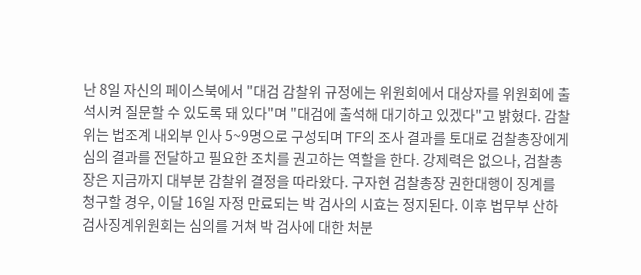난 8일 자신의 페이스북에서 "대검 감찰위 규정에는 위원회에서 대상자를 위원회에 출석시켜 질문할 수 있도록 돼 있다"며 "대검에 출석해 대기하고 있겠다"고 밝혔다. 감찰위는 법조계 내외부 인사 5~9명으로 구성되며 TF의 조사 결과를 토대로 검찰총장에게 심의 결과를 전달하고 필요한 조치를 권고하는 역할을 한다. 강제력은 없으나, 검찰총장은 지금까지 대부분 감찰위 결정을 따라왔다. 구자현 검찰총장 권한대행이 징계를 청구할 경우, 이달 16일 자정 만료되는 박 검사의 시효는 정지된다. 이후 법무부 산하 검사징계위원회는 심의를 거쳐 박 검사에 대한 처분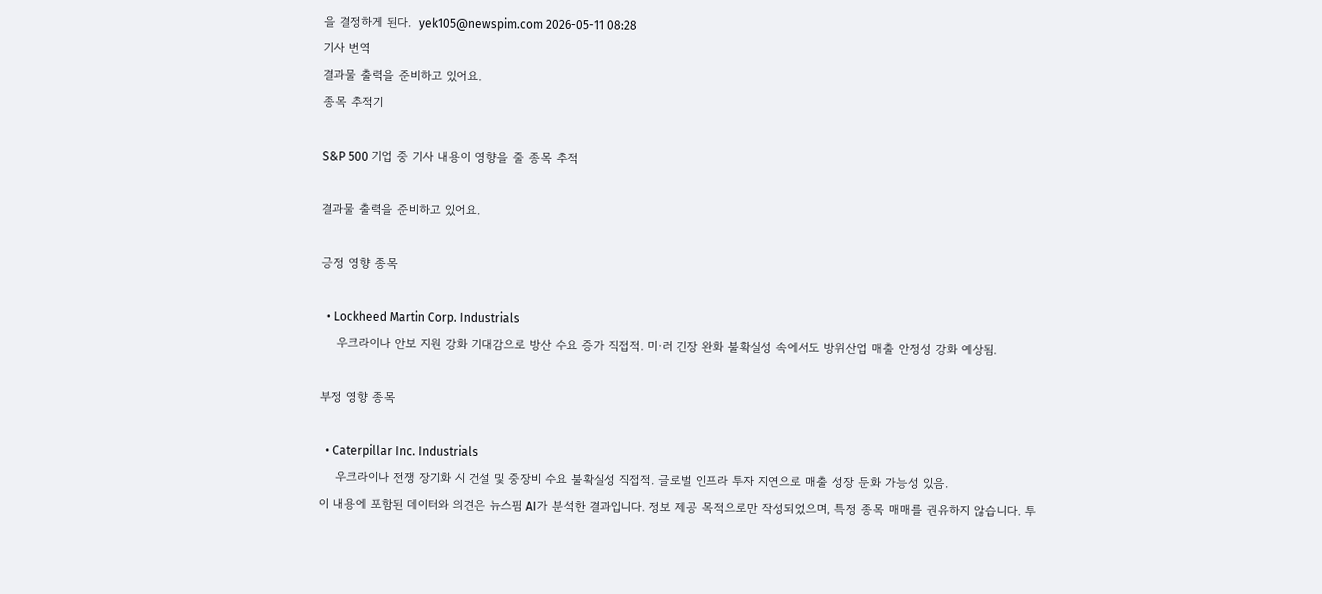을 결정하게 된다.  yek105@newspim.com 2026-05-11 08:28
기사 번역
결과물 출력을 준비하고 있어요.
종목 추적기

S&P 500 기업 중 기사 내용이 영향을 줄 종목 추적

결과물 출력을 준비하고 있어요.

긍정 영향 종목

  • Lockheed Martin Corp. Industrials
    우크라이나 안보 지원 강화 기대감으로 방산 수요 증가 직접적. 미·러 긴장 완화 불확실성 속에서도 방위산업 매출 안정성 강화 예상됨.

부정 영향 종목

  • Caterpillar Inc. Industrials
    우크라이나 전쟁 장기화 시 건설 및 중장비 수요 불확실성 직접적. 글로벌 인프라 투자 지연으로 매출 성장 둔화 가능성 있음.
이 내용에 포함된 데이터와 의견은 뉴스핌 AI가 분석한 결과입니다. 정보 제공 목적으로만 작성되었으며, 특정 종목 매매를 권유하지 않습니다. 투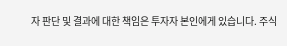자 판단 및 결과에 대한 책임은 투자자 본인에게 있습니다. 주식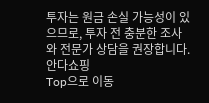투자는 원금 손실 가능성이 있으므로, 투자 전 충분한 조사와 전문가 상담을 권장합니다.
안다쇼핑
Top으로 이동